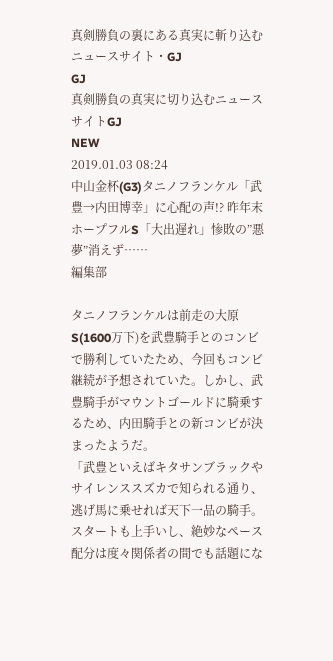真剣勝負の裏にある真実に斬り込むニュースサイト・GJ
GJ
真剣勝負の真実に切り込むニュースサイトGJ
NEW
2019.01.03 08:24
中山金杯(G3)タニノフランケル「武豊→内田博幸」に心配の声!? 昨年末ホープフルS「大出遅れ」惨敗の”悪夢”消えず……
編集部

タニノフランケルは前走の大原S(1600万下)を武豊騎手とのコンビで勝利していたため、今回もコンビ継続が予想されていた。しかし、武豊騎手がマウントゴールドに騎乗するため、内田騎手との新コンビが決まったようだ。
「武豊といえばキタサンブラックやサイレンススズカで知られる通り、逃げ馬に乗せれば天下一品の騎手。スタートも上手いし、絶妙なペース配分は度々関係者の間でも話題にな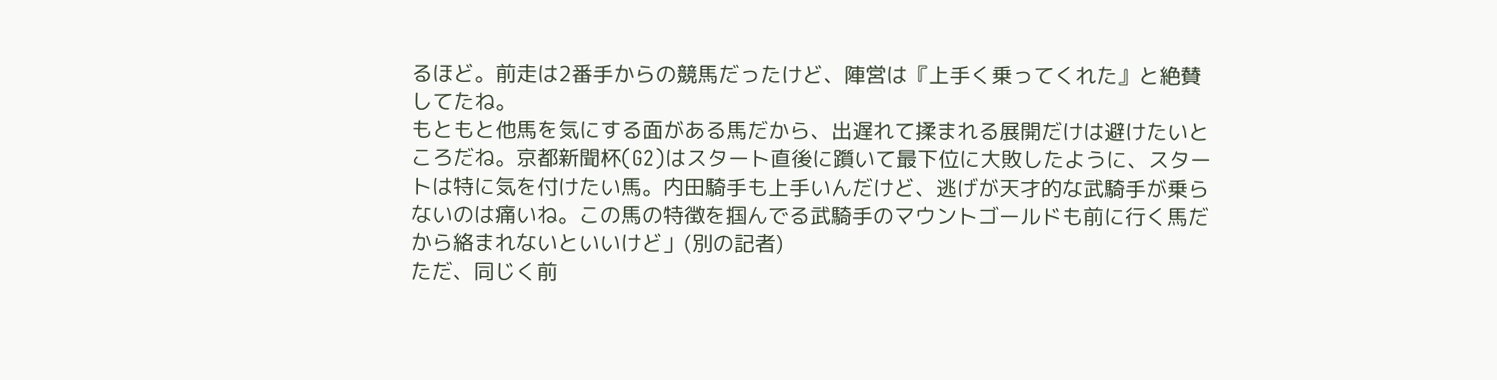るほど。前走は2番手からの競馬だったけど、陣営は『上手く乗ってくれた』と絶賛してたね。
もともと他馬を気にする面がある馬だから、出遅れて揉まれる展開だけは避けたいところだね。京都新聞杯(G2)はスタート直後に躓いて最下位に大敗したように、スタートは特に気を付けたい馬。内田騎手も上手いんだけど、逃げが天才的な武騎手が乗らないのは痛いね。この馬の特徴を掴んでる武騎手のマウントゴールドも前に行く馬だから絡まれないといいけど」(別の記者)
ただ、同じく前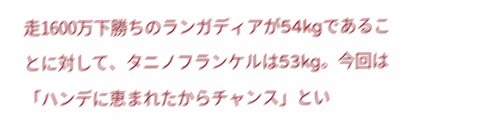走1600万下勝ちのランガディアが54kgであることに対して、タニノフランケルは53kg。今回は「ハンデに恵まれたからチャンス」とい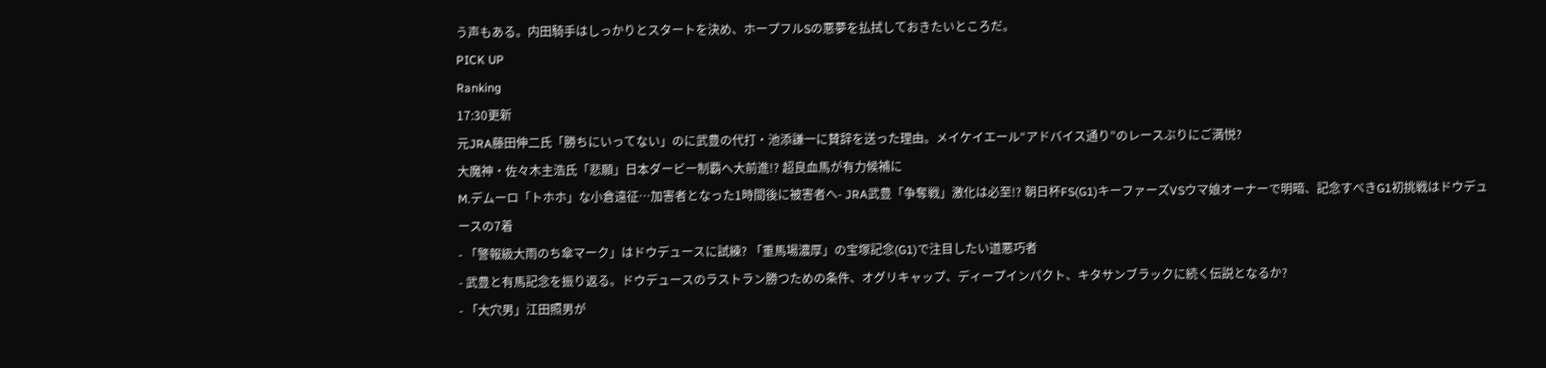う声もある。内田騎手はしっかりとスタートを決め、ホープフルSの悪夢を払拭しておきたいところだ。
PICK UP
Ranking
17:30更新
元JRA藤田伸二氏「勝ちにいってない」のに武豊の代打・池添謙一に賛辞を送った理由。メイケイエール“アドバイス通り”のレースぶりにご満悦?
大魔神・佐々木主浩氏「悲願」日本ダービー制覇へ大前進!? 超良血馬が有力候補に
M.デムーロ「トホホ」な小倉遠征…加害者となった1時間後に被害者へ- JRA武豊「争奪戦」激化は必至!? 朝日杯FS(G1)キーファーズVSウマ娘オーナーで明暗、記念すべきG1初挑戦はドウデュースの7着
- 「警報級大雨のち傘マーク」はドウデュースに試練? 「重馬場濃厚」の宝塚記念(G1)で注目したい道悪巧者
- 武豊と有馬記念を振り返る。ドウデュースのラストラン勝つための条件、オグリキャップ、ディープインパクト、キタサンブラックに続く伝説となるか?
- 「大穴男」江田照男が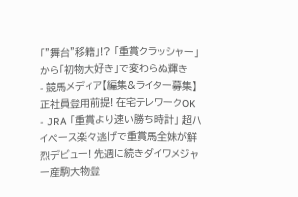「”舞台”移籍」!? 「重賞クラッシャー」から「初物大好き」で変わらぬ輝き
- 競馬メディア【編集&ライター募集】正社員登用前提! 在宅テレワークOK
- JRA 「重賞より速い勝ち時計」 超ハイペース楽々逃げで重賞馬全妹が鮮烈デビュー! 先週に続きダイワメジャー産駒大物登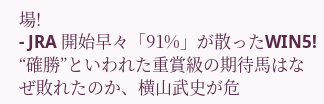場!
- JRA 開始早々「91%」が散ったWIN5! “確勝”といわれた重賞級の期待馬はなぜ敗れたのか、横山武史が危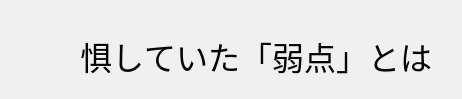惧していた「弱点」とは